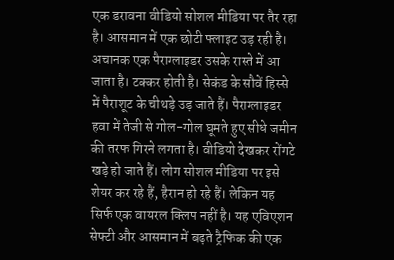एक डरावना वीडियो सोशल मीडिया पर तैर रहा है। आसमान में एक छोटी फ्लाइट उड़ रही है। अचानक एक पैराग्लाइडर उसके रास्ते में आ जाता है। टक्कर होती है। सेकंड के सौवें हिस्से में पैराशूट के चीथड़े उड़ जाते हैं। पैराग्लाइडर हवा में तेजी से गोल-गोल घूमते हुए सीधे जमीन की तरफ गिरने लगता है। वीडियो देखकर रोंगटे खड़े हो जाते हैं। लोग सोशल मीडिया पर इसे शेयर कर रहे हैं, हैरान हो रहे हैं। लेकिन यह सिर्फ एक वायरल क्लिप नहीं है। यह एविएशन सेफ्टी और आसमान में बढ़ते ट्रैफिक की एक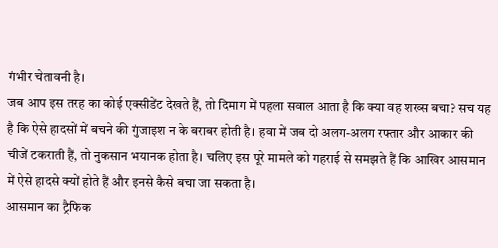गंभीर चेतावनी है।
जब आप इस तरह का कोई एक्सीडेंट देखते हैं, तो दिमाग में पहला सवाल आता है कि क्या वह शख्स बचा? सच यह है कि ऐसे हादसों में बचने की गुंजाइश न के बराबर होती है। हवा में जब दो अलग-अलग रफ्तार और आकार की चीजें टकराती हैं, तो नुकसान भयानक होता है। चलिए इस पूरे मामले को गहराई से समझते हैं कि आखिर आसमान में ऐसे हादसे क्यों होते हैं और इनसे कैसे बचा जा सकता है।
आसमान का ट्रैफिक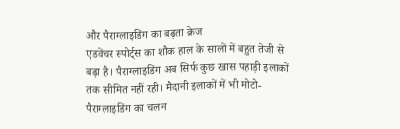और पैराग्लाइडिंग का बढ़ता क्रेज
एडवेंचर स्पोर्ट्स का शौक हाल के सालों में बहुत तेजी से बढ़ा है। पैराग्लाइडिंग अब सिर्फ कुछ खास पहाड़ी इलाकों तक सीमित नहीं रही। मैदानी इलाकों में भी मोटो-पैराग्लाइडिंग का चलन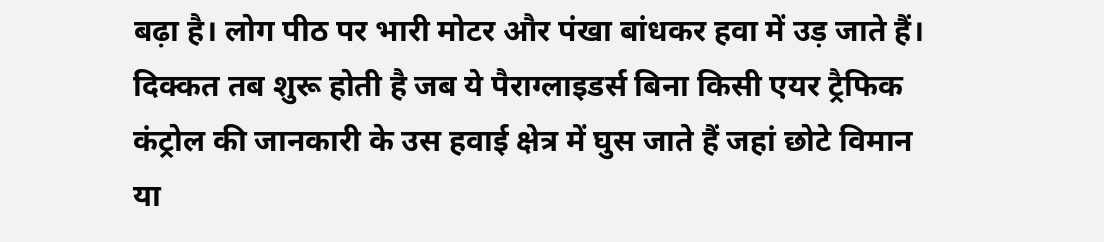बढ़ा है। लोग पीठ पर भारी मोटर और पंखा बांधकर हवा में उड़ जाते हैं। दिक्कत तब शुरू होती है जब ये पैराग्लाइडर्स बिना किसी एयर ट्रैफिक कंट्रोल की जानकारी के उस हवाई क्षेत्र में घुस जाते हैं जहां छोटे विमान या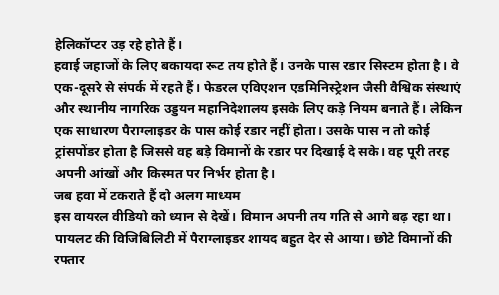हेलिकॉप्टर उड़ रहे होते हैं।
हवाई जहाजों के लिए बकायदा रूट तय होते हैं। उनके पास रडार सिस्टम होता है। वे एक-दूसरे से संपर्क में रहते हैं। फेडरल एविएशन एडमिनिस्ट्रेशन जैसी वैश्विक संस्थाएं और स्थानीय नागरिक उड्डयन महानिदेशालय इसके लिए कड़े नियम बनाते हैं। लेकिन एक साधारण पैराग्लाइडर के पास कोई रडार नहीं होता। उसके पास न तो कोई ट्रांसपोंडर होता है जिससे वह बड़े विमानों के रडार पर दिखाई दे सके। वह पूरी तरह अपनी आंखों और किस्मत पर निर्भर होता है।
जब हवा में टकराते हैं दो अलग माध्यम
इस वायरल वीडियो को ध्यान से देखें। विमान अपनी तय गति से आगे बढ़ रहा था। पायलट की विजिबिलिटी में पैराग्लाइडर शायद बहुत देर से आया। छोटे विमानों की रफ्तार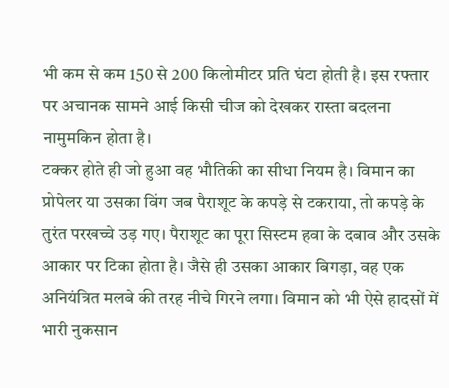भी कम से कम 150 से 200 किलोमीटर प्रति घंटा होती है। इस रफ्तार पर अचानक सामने आई किसी चीज को देखकर रास्ता बदलना नामुमकिन होता है।
टक्कर होते ही जो हुआ वह भौतिकी का सीधा नियम है। विमान का प्रोपेलर या उसका विंग जब पैराशूट के कपड़े से टकराया, तो कपड़े के तुरंत परखच्चे उड़ गए। पैराशूट का पूरा सिस्टम हवा के दबाव और उसके आकार पर टिका होता है। जैसे ही उसका आकार बिगड़ा, वह एक अनियंत्रित मलबे की तरह नीचे गिरने लगा। विमान को भी ऐसे हादसों में भारी नुकसान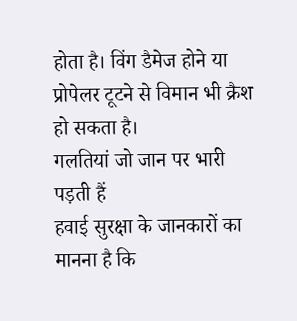होता है। विंग डैमेज होने या प्रोपेलर टूटने से विमान भी क्रैश हो सकता है।
गलतियां जो जान पर भारी पड़ती हैं
हवाई सुरक्षा के जानकारों का मानना है कि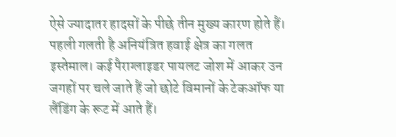ऐसे ज्यादातर हादसों के पीछे तीन मुख्य कारण होते हैं। पहली गलती है अनियंत्रित हवाई क्षेत्र का गलत इस्तेमाल। कई पैराग्लाइडर पायलट जोश में आकर उन जगहों पर चले जाते हैं जो छोटे विमानों के टेकऑफ या लैंडिंग के रूट में आते हैं।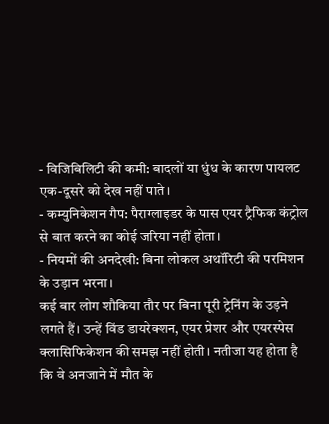- विजिबिलिटी की कमी: बादलों या धुंध के कारण पायलट एक-दूसरे को देख नहीं पाते।
- कम्युनिकेशन गैप: पैराग्लाइडर के पास एयर ट्रैफिक कंट्रोल से बात करने का कोई जरिया नहीं होता।
- नियमों की अनदेखी: बिना लोकल अथॉरिटी की परमिशन के उड़ान भरना।
कई बार लोग शौकिया तौर पर बिना पूरी ट्रेनिंग के उड़ने लगते हैं। उन्हें विंड डायरेक्शन, एयर प्रेशर और एयरस्पेस क्लासिफिकेशन की समझ नहीं होती। नतीजा यह होता है कि वे अनजाने में मौत के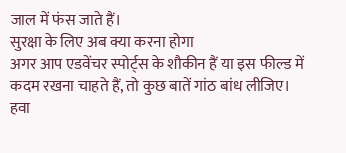जाल में फंस जाते हैं।
सुरक्षा के लिए अब क्या करना होगा
अगर आप एडवेंचर स्पोर्ट्स के शौकीन हैं या इस फील्ड में कदम रखना चाहते हैं, तो कुछ बातें गांठ बांध लीजिए। हवा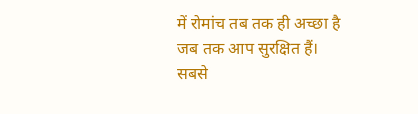में रोमांच तब तक ही अच्छा है जब तक आप सुरक्षित हैं।
सबसे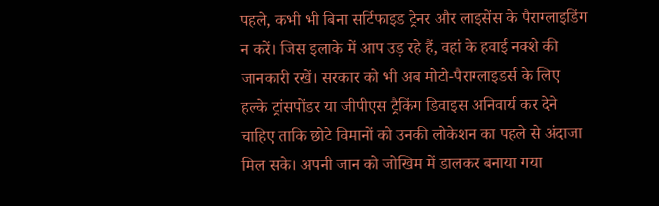पहले, कभी भी बिना सर्टिफाइड ट्रेनर और लाइसेंस के पैराग्लाइडिंग न करें। जिस इलाके में आप उड़ रहे हैं, वहां के हवाई नक्शे की जानकारी रखें। सरकार को भी अब मोटो-पैराग्लाइडर्स के लिए हल्के ट्रांसपोंडर या जीपीएस ट्रैकिंग डिवाइस अनिवार्य कर देने चाहिए ताकि छोटे विमानों को उनकी लोकेशन का पहले से अंदाजा मिल सके। अपनी जान को जोखिम में डालकर बनाया गया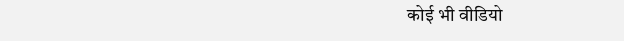कोई भी वीडियो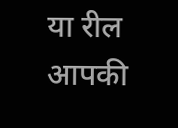या रील आपकी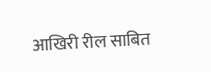आखिरी रील साबित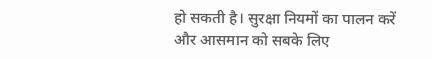हो सकती है। सुरक्षा नियमों का पालन करें और आसमान को सबके लिए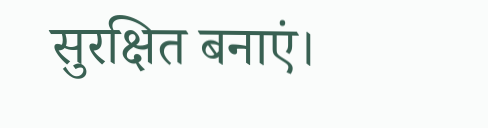सुरक्षित बनाएं।